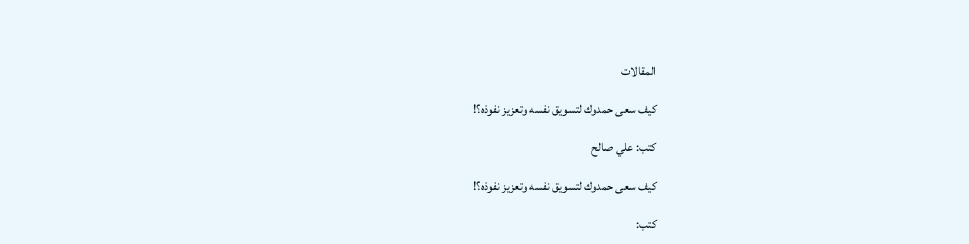المقالات

كيف سعى حمدوك لتسويق نفسه وتعزيز نفوذه؟!

كتب: علي صالح

كيف سعى حمدوك لتسويق نفسه وتعزيز نفوذه؟!

كتب: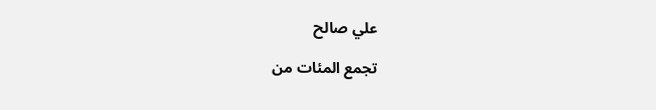علي صالح

تجمع المئات من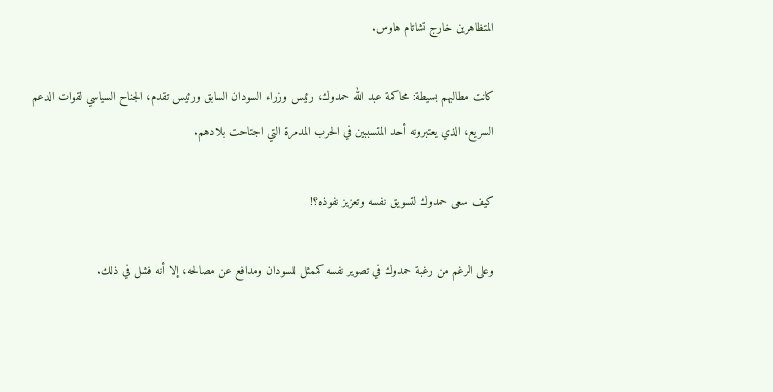المتظاهرين خارج تشاتام هاوس.

كانت مطالبهم بسيطة: محاكمة عبد الله حمدوك، رئيس وزراء السودان السابق ورئيس تقدم، الجناح السياسي لقوات الدعم السريع، الذي يعتبرونه أحد المتسببين في الحرب المدمرة التي اجتاحت بلادهم.

كيف سعى حمدوك لتسويق نفسه وتعزيز نفوذه؟!

وعلى الرغم من رغبة حمدوك في تصوير نفسه كممثل للسودان ومدافع عن مصالحه، إلا أنه فشل في ذلك.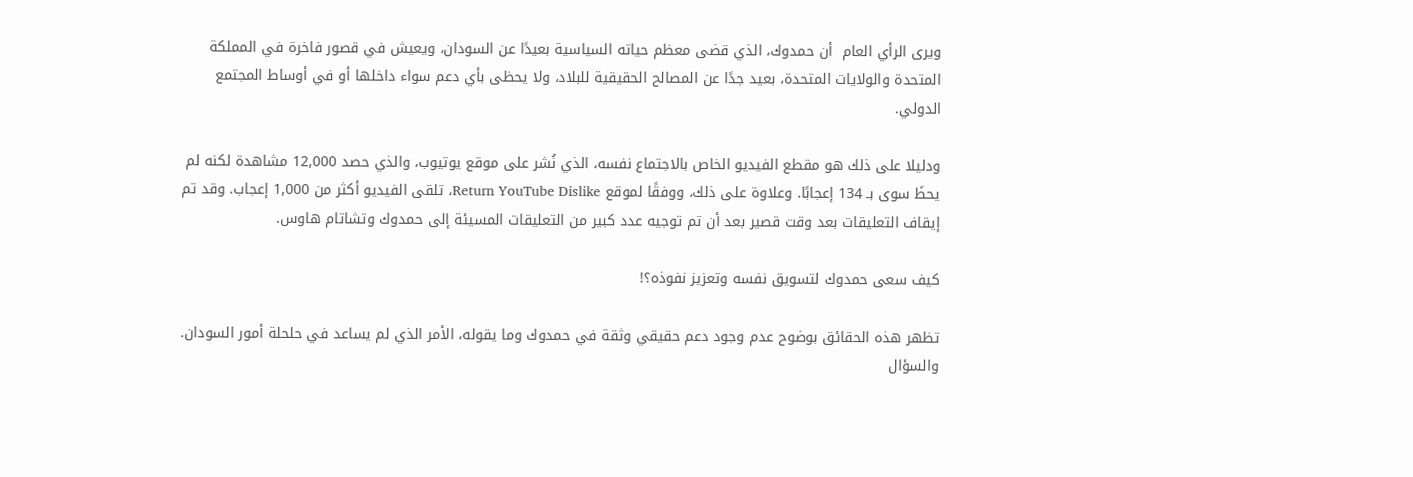ويرى الرأي العام  أن حمدوك، الذي قضى معظم حياته السياسية بعيدًا عن السودان، ويعيش في قصور فاخرة في المملكة المتحدة والولايات المتحدة، بعيد جدًا عن المصالح الحقيقية للبلاد، ولا يحظى بأي دعم سواء داخلها أو في أوساط المجتمع الدولي.

ودليلا على ذلك هو مقطع الفيديو الخاص بالاجتماع نفسه، الذي نُشر على موقع يوتيوب، والذي حصد 12,000 مشاهدة لكنه لم يحظَ سوى بـ 134 إعجابًا. وعلاوة على ذلك، ووفقًا لموقع Return YouTube Dislike، تلقى الفيديو أكثر من 1,000 إعجاب. وقد تم إيقاف التعليقات بعد وقت قصير بعد أن تم توجيه عدد كبير من التعليقات المسيئة إلى حمدوك وتشاتام هاوس.

كيف سعى حمدوك لتسويق نفسه وتعزيز نفوذه؟!

تظهر هذه الحقائق بوضوح عدم وجود دعم حقيقي وثقة في حمدوك وما يقوله، الأمر الذي لم يساعد في حلحلة أمور السودان. والسؤال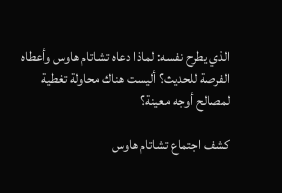الذي يطرح نفسه: لماذا دعاه تشاتام هاوس وأعطاه الفرصة للحديث؟ أليست هناك محاولة تغطية لمصالح أوجه معينة؟

كشف اجتماع تشاتام هاوس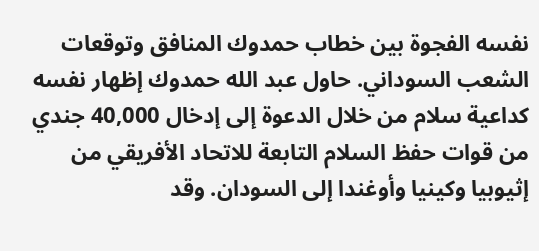نفسه الفجوة بين خطاب حمدوك المنافق وتوقعات الشعب السوداني. حاول عبد الله حمدوك إظهار نفسه كداعية سلام من خلال الدعوة إلى إدخال 40,000 جندي من قوات حفظ السلام التابعة للاتحاد الأفريقي من إثيوبيا وكينيا وأوغندا إلى السودان. وقد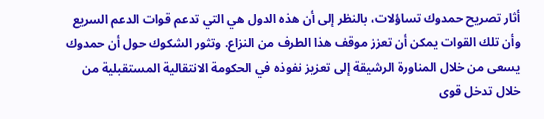أثار تصريح حمدوك تساؤلات، بالنظر إلى أن هذه الدول هي التي تدعم قوات الدعم السريع وأن تلك القوات يمكن أن تعزز موقف هذا الطرف من النزاع. وتثور الشكوك حول أن حمدوك يسعى من خلال المناورة الرشيقة إلى تعزيز نفوذه في الحكومة الانتقالية المستقبلية من خلال تدخل قوى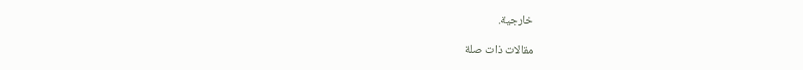خارجية.

مقالات ذات صلة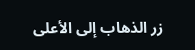زر الذهاب إلى الأعلى